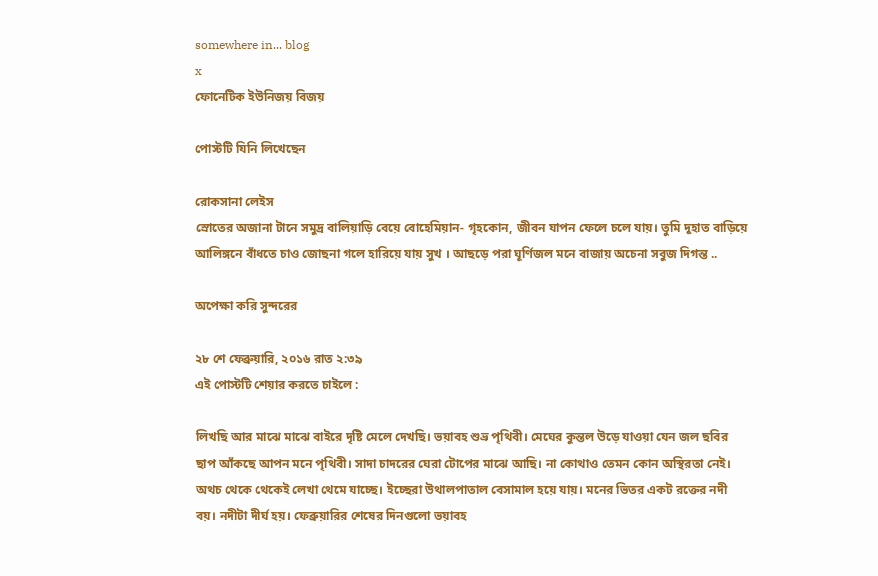somewhere in... blog
x
ফোনেটিক ইউনিজয় বিজয়

পোস্টটি যিনি লিখেছেন

রোকসানা লেইস
স্রোতের অজানা টানে সমুদ্র বালিয়াড়ি বেয়ে বোহেমিয়ান- গৃহকোন, জীবন যাপন ফেলে চলে যায়। তুমি দুহাত বাড়িয়ে আলিঙ্গনে বাঁধতে চাও জোছনা গলে হারিয়ে যায় সুখ । আছড়ে পরা ঘূর্ণিজল মনে বাজায় অচেনা সবুজ দিগন্ত ..

অপেক্ষা করি সুন্দরের

২৮ শে ফেব্রুয়ারি, ২০১৬ রাত ২:৩৯
এই পোস্টটি শেয়ার করতে চাইলে :

লিখছি আর মাঝে মাঝে বাইরে দৃষ্টি মেলে দেখছি। ভয়াবহ শুভ্র পৃথিবী। মেঘের কুন্তল উড়ে যাওয়া যেন জল ছবির ছাপ আঁকছে আপন মনে পৃথিবী। সাদা চাদরের ঘেরা টোপের মাঝে আছি। না কোথাও তেমন কোন অস্থিরতা নেই।
অথচ থেকে থেকেই লেখা থেমে যাচ্ছে। ইচ্ছেরা উথালপাতাল বেসামাল হয়ে যায়। মনের ভিতর একট রক্তের নদী বয়। নদীটা দীর্ঘ হয়। ফেব্রুয়ারির শেষের দিনগুলো ভয়াবহ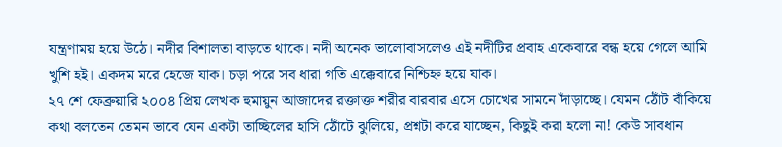যন্ত্রণাময় হয়ে উঠে। নদীর বিশালতা বাড়তে থাকে। নদী অনেক ভালোবাসলেও এই নদীটির প্রবাহ একেবারে বন্ধ হয়ে গেলে আমি খুশি হই। একদম মরে হেজে যাক। চড়া পরে সব ধারা গতি এক্কেবারে নিশ্চিহ্ন হয়ে যাক।
২৭ শে ফেব্রুয়ারি ২০০৪ প্রিয় লেখক হুমায়ুন আজাদের রক্তাক্ত শরীর বারবার এসে চোখের সামনে দাঁড়াচ্ছে। যেমন ঠোঁট বাঁকিয়ে কথা বলতেন তেমন ভাবে যেন একটা তাচ্ছিলের হাসি ঠোঁটে ঝুলিয়ে, প্রশ্নটা করে যাচ্ছেন, কিছুই করা হলো না! কেউ সাবধান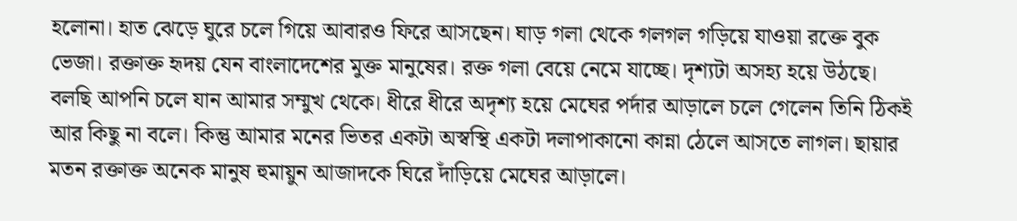হলোনা। হাত ঝেড়ে ঘুরে চলে গিয়ে আবারও ফিরে আসছেন। ঘাড় গলা থেকে গলগল গড়িয়ে যাওয়া রক্তে বুক ভেজা। রক্তাক্ত হৃদয় যেন বাংলাদেশের মুক্ত মানুষের। রক্ত গলা বেয়ে নেমে যাচ্ছে। দৃশ্যটা অসহ্য হয়ে উঠছে। বলছি আপনি চলে যান আমার সম্মুখ থেকে। ধীরে ধীরে অদৃশ্য হয়ে মেঘের পর্দার আড়ালে চলে গেলেন তিনি ঠিকই আর কিছু না বলে। কিন্তু আমার মনের ভিতর একটা অস্বস্থি একটা দলাপাকানো কান্না ঠেলে আসতে লাগল। ছায়ার মতন রক্তাক্ত অনেক মানুষ হুমায়ুন আজাদকে ঘিরে দাঁড়িয়ে মেঘের আড়ালে।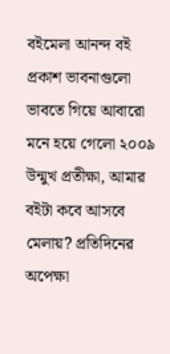বইমেলা আনন্দ বই প্রকাশ ভাবনাগুলো ভাবতে গিয়ে আবারো মনে হয়ে গেলো ২০০৯ উন্মুখ প্রতীক্ষা, আমার বইটা কবে আসবে মেলায়? প্রতিদিনের অপেক্ষা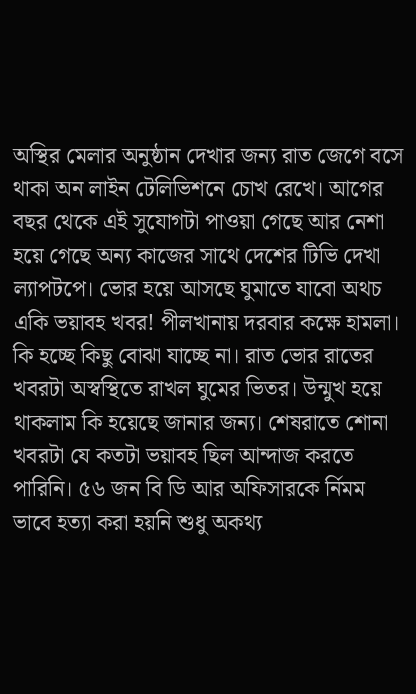অস্থির মেলার অনুষ্ঠান দেখার জন্য রাত জেগে বসে থাকা অন লাইন টেলিভিশনে চোখ রেখে। আগের বছর থেকে এই সুযোগটা পাওয়া গেছে আর নেশা হয়ে গেছে অন্য কাজের সাথে দেশের টিভি দেখা ল্যাপটপে। ভোর হয়ে আসছে ঘুমাতে যাবো অথচ একি ভয়াবহ খবর! পীলখানায় দরবার কক্ষে হামলা। কি হচ্ছে কিছু বোঝা যাচ্ছে না। রাত ভোর রাতের খবরটা অস্বস্থিতে রাখল ঘুমের ভিতর। উন্মুখ হয়ে থাকলাম কি হয়েছে জানার জন্য। শেষরাতে শোনা খবরটা যে কতটা ভয়াবহ ছিল আন্দাজ করতে পারিনি। ৫৬ জন বি ডি আর অফিসারকে র্নিমম ভাবে হত্যা করা হয়নি শুধু অকথ্য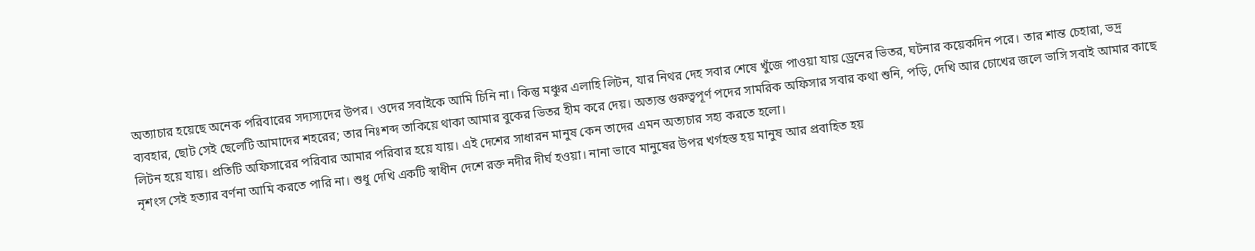অত্যাচার হয়েছে অনেক পরিবারের সদ্যস্যদের উপর। ওদের সবাইকে আমি চিনি না। কিন্তু মঞ্চুর এলাহি লিটন, যার নিথর দেহ সবার শেষে খুঁজে পাওয়া যায় ড্রেনের ভিতর, ঘটনার কয়েকদিন পরে। তার শান্ত চেহারা, ভদ্র ব্যবহার, ছোট সেই ছেলেটি আমাদের শহরের; তার নিঃশব্দ তাকিয়ে থাকা আমার বুকের ভিতর হীম করে দেয়। অত্যন্ত গুরুত্বপূর্ণ পদের সামরিক অফিসার সবার কথা শুনি, পড়ি, দেখি আর চোখের জলে ভাসি সবাই আমার কাছে লিটন হয়ে যায়। প্রতিটি অফিসারের পরিবার আমার পরিবার হয়ে যায়। এই দেশের সাধারন মানুষ কেন তাদের এমন অত্যচার সহ্য করতে হলো।
নৃশংস সেই হত্যার বর্ণনা আমি করতে পারি না। শুধু দেখি একটি স্বাধীন দেশে রক্ত নদীর দীর্ঘ হওয়া। নানা ভাবে মানুষের উপর খর্গহস্ত হয় মানুষ আর প্রবাহিত হয়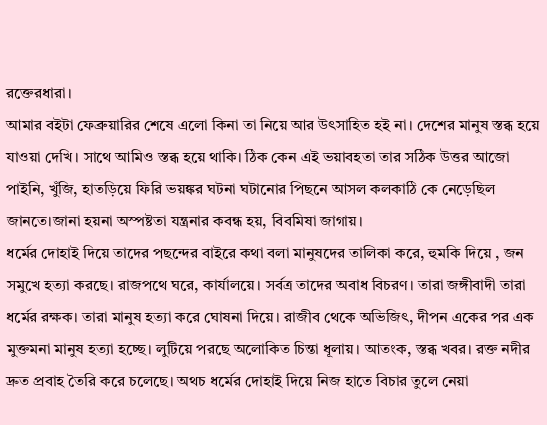রক্তেরধারা।
আমার বইটা ফেব্রুয়ারির শেষে এলো কিনা তা নিয়ে আর উৎসাহিত হই না। দেশের মানুষ স্তব্ধ হয়ে যাওয়া দেখি। সাথে আমিও স্তব্ধ হয়ে থাকি। ঠিক কেন এই ভয়াবহতা তার সঠিক উত্তর আজো পাইনি, খুঁজি, হাতড়িয়ে ফিরি ভয়ঙ্কর ঘটনা ঘটানোর পিছনে আসল কলকাঠি কে নেড়েছিল জানতে।জানা হয়না অস্পষ্টতা যন্ত্রনার কবন্ধ হয়, বিবমিষা জাগায়।
ধর্মের দোহাই দিয়ে তাদের পছন্দের বাইরে কথা বলা মানুষদের তালিকা করে, হুমকি দিয়ে , জন সমুখে হত্যা করছে। রাজপথে ঘরে, কার্যালয়ে। সর্বত্র তাদের অবাধ বিচরণ। তারা জঙ্গীবাদী তারা ধর্মের রক্ষক। তারা মানুষ হত্যা করে ঘোষনা দিয়ে। রাজীব থেকে অভিজিৎ, দীপন একের পর এক মুক্তমনা মানুষ হত্যা হচ্ছে। লুটিয়ে পরছে অলোকিত চিন্তা ধূলায়। আতংক, স্তব্ধ খবর। রক্ত নদীর দ্রুত প্রবাহ তৈরি করে চলেছে। অথচ ধর্মের দোহাই দিয়ে নিজ হাতে বিচার তুলে নেয়া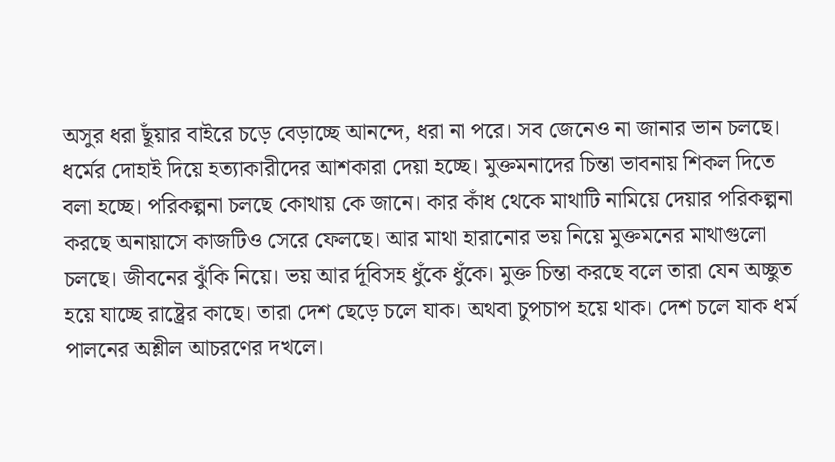অসুর ধরা ছূঁয়ার বাইরে চড়ে বেড়াচ্ছে আনন্দে, ধরা না পরে। সব জেনেও না জানার ভান চলছে। ধর্মের দোহাই দিয়ে হত্যাকারীদের আশকারা দেয়া হচ্ছে। মুক্তমনাদের চিন্তা ভাবনায় শিকল দিতে বলা হচ্ছে। পরিকল্পনা চলছে কোথায় কে জানে। কার কাঁধ থেকে মাথাটি নামিয়ে দেয়ার পরিকল্পনা করছে অনায়াসে কাজটিও সেরে ফেলছে। আর মাথা হারানোর ভয় নিয়ে মুক্তমনের মাথাগুলো চলছে। জীবনের ঝুঁকি নিয়ে। ভয় আর র্দূবিসহ ধুঁকে ধুঁকে। মুক্ত চিন্তা করছে বলে তারা যেন অচ্ছুত হয়ে যাচ্ছে রাষ্ট্রের কাছে। তারা দেশ ছেড়ে চলে যাক। অথবা চুপচাপ হয়ে থাক। দেশ চলে যাক ধর্ম পালনের অশ্লীল আচরণের দখলে।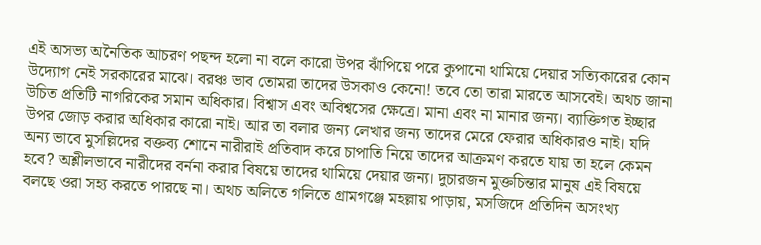এই অসভ্য অনৈতিক আচরণ পছন্দ হলো না বলে কারো উপর ঝাঁপিয়ে পরে কুপানো থামিয়ে দেয়ার সত্যিকারের কোন উদ্যোগ নেই সরকারের মাঝে। বরঞ্চ ভাব তোমরা তাদের উসকাও কেনো! তবে তো তারা মারতে আসবেই। অথচ জানা উচিত প্রতিটি নাগরিকের সমান অধিকার। বিশ্বাস এবং অবিশ্বসের ক্ষেত্রে। মানা এবং না মানার জন্য। ব্যাক্তিগত ইচ্ছার উপর জোড় করার অধিকার কারো নাই। আর তা বলার জন্য লেখার জন্য তাদের মেরে ফেরার অধিকারও নাই। যদি অন্য ভাবে মুসল্লিদের বক্তব্য শোনে নারীরাই প্রতিবাদ করে চাপাতি নিয়ে তাদের আক্রমণ করতে যায় তা হলে কেমন হবে? অশ্লীলভাবে নারীদের বর্ননা করার বিষয়ে তাদের থামিয়ে দেয়ার জন্য। দুচারজন মুক্তচিন্তার মানুষ এই বিষয়ে বলছে ওরা সহ্য করতে পারছে না। অথচ অলিতে গলিতে গ্রামগঞ্জে মহল্লায় পাড়ায়, মসজিদে প্রতিদিন অসংখ্য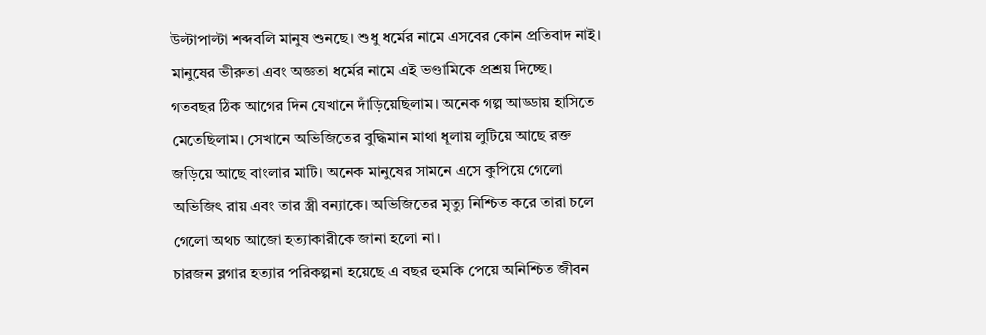উল্টাপাল্টা শব্দবলি মানুষ শুনছে। শুধু ধর্মের নামে এসবের কোন প্রতিবাদ নাই। মানুষের ভীরুতা এবং অজ্ঞতা ধর্মের নামে এই ভণ্ডামিকে প্রশ্রয় দিচ্ছে।
গতবছর ঠিক আগের দিন যেখানে দাঁড়িয়েছিলাম। অনেক গল্প আড্ডায় হাসিতে মেতেছিলাম। সেখানে অভিজিতের বুদ্ধিমান মাথা ধূলায় লুটিয়ে আছে রক্ত জড়িয়ে আছে বাংলার মাটি। অনেক মানুষের সামনে এসে কুপিয়ে গেলো অভিজিৎ রায় এবং তার স্ত্রী বন্যাকে। অভিজিতের মৃত্যু নিশ্চিত করে তারা চলে গেলো অথচ আজো হত্যাকারীকে জানা হলো না।
চারজন ব্লগার হত্যার পরিকল্পনা হয়েছে এ বছর হুমকি পেয়ে অনিশ্চিত জীবন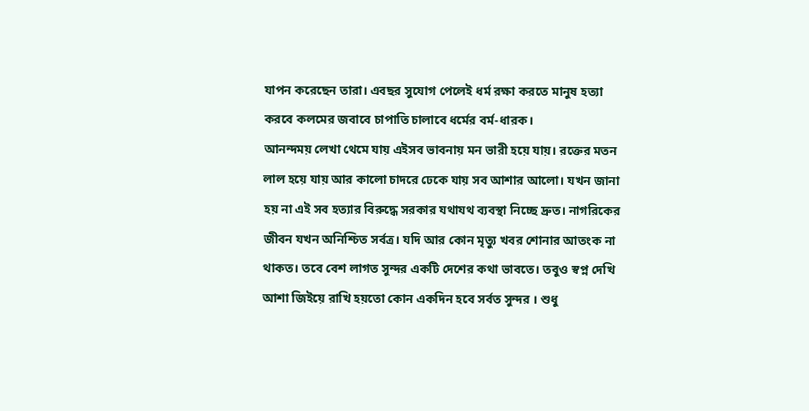যাপন করেছেন তারা। এবছর সুযোগ পেলেই ধর্ম রক্ষা করতে মানুষ হত্যা করবে কলমের জবাবে চাপাতি চালাবে ধর্মের বর্ম-ধারক।
আনন্দময় লেখা থেমে যায় এইসব ভাবনায় মন ভারী হয়ে যায়। রক্তের মতন লাল হয়ে যায় আর কালো চাদরে ঢেকে যায় সব আশার আলো। যখন জানা হয় না এই সব হত্যার বিরুদ্ধে সরকার যথাযথ ব্যবস্থা নিচ্ছে দ্রুত। নাগরিকের জীবন যখন অনিশ্চিত সর্বত্র। যদি আর কোন মৃত্যু খবর শোনার আতংক না থাকত। তবে বেশ লাগত সুন্দর একটি দেশের কথা ভাবতে। তবুও স্বপ্ন দেখি আশা জিইয়ে রাখি হয়তো কোন একদিন হবে সর্বত সুন্দর । শুধু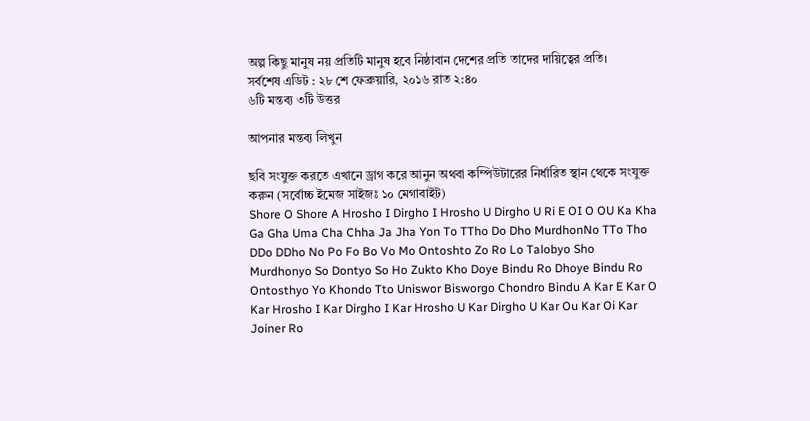অল্প কিছু মানুষ নয় প্রতিটি মানুষ হবে নিষ্ঠাবান দেশের প্রতি তাদের দায়িত্বের প্রতি।
সর্বশেষ এডিট : ২৮ শে ফেব্রুয়ারি, ২০১৬ রাত ২:৪০
৬টি মন্তব্য ৩টি উত্তর

আপনার মন্তব্য লিখুন

ছবি সংযুক্ত করতে এখানে ড্রাগ করে আনুন অথবা কম্পিউটারের নির্ধারিত স্থান থেকে সংযুক্ত করুন (সর্বোচ্চ ইমেজ সাইজঃ ১০ মেগাবাইট)
Shore O Shore A Hrosho I Dirgho I Hrosho U Dirgho U Ri E OI O OU Ka Kha Ga Gha Uma Cha Chha Ja Jha Yon To TTho Do Dho MurdhonNo TTo Tho DDo DDho No Po Fo Bo Vo Mo Ontoshto Zo Ro Lo Talobyo Sho Murdhonyo So Dontyo So Ho Zukto Kho Doye Bindu Ro Dhoye Bindu Ro Ontosthyo Yo Khondo Tto Uniswor Bisworgo Chondro Bindu A Kar E Kar O Kar Hrosho I Kar Dirgho I Kar Hrosho U Kar Dirgho U Kar Ou Kar Oi Kar Joiner Ro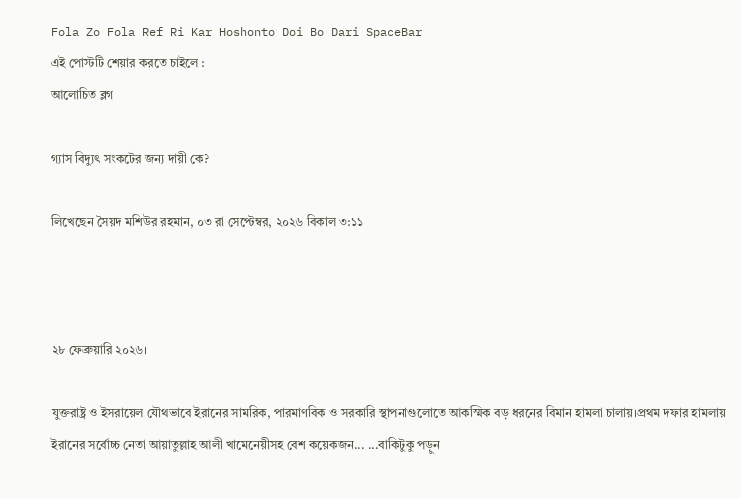Fola Zo Fola Ref Ri Kar Hoshonto Doi Bo Dari SpaceBar
এই পোস্টটি শেয়ার করতে চাইলে :
আলোচিত ব্লগ

গ্যাস বিদ্যুৎ সংকটের জন্য দায়ী কে?

লিখেছেন সৈয়দ মশিউর রহমান, ০৩ রা সেপ্টেম্বর, ২০২৬ বিকাল ৩:১১



২৮ ফেব্রুয়ারি ২০২৬।

যুক্তরাষ্ট্র ও ইসরায়েল যৌথভাবে ইরানের সামরিক, পারমাণবিক ও সরকারি স্থাপনাগুলোতে আকস্মিক বড় ধরনের বিমান হামলা চালায়।প্রথম দফার হামলায় ইরানের সর্বোচ্চ নেতা আয়াতুল্লাহ আলী খামেনেয়ীসহ বেশ কয়েকজন... ...বাকিটুকু পড়ুন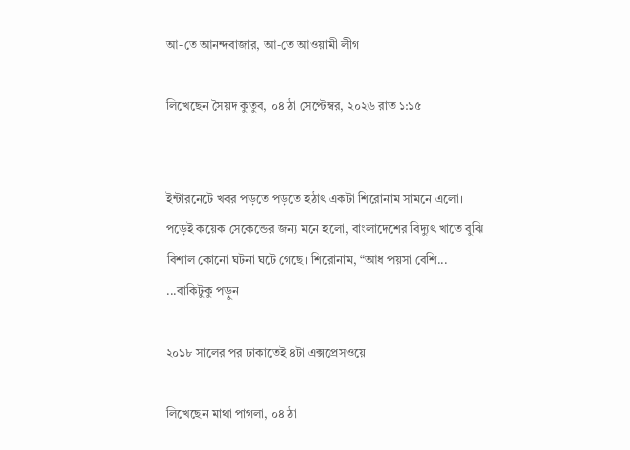আ-তে আনন্দবাজার, আ-তে আওয়ামী লীগ

লিখেছেন সৈয়দ কুতুব, ০৪ ঠা সেপ্টেম্বর, ২০২৬ রাত ১:১৫


ইন্টারনেটে খবর পড়তে পড়তে হঠাৎ একটা শিরোনাম সামনে এলো। পড়েই কয়েক সেকেন্ডের জন্য মনে হলো, বাংলাদেশের বিদ্যুৎ খাতে বুঝি বিশাল কোনো ঘটনা ঘটে গেছে। শিরোনাম, “আধ পয়সা বেশি... ...বাকিটুকু পড়ুন

২০১৮ সালের পর ঢাকাতেই ৪টা এক্সপ্রেসওয়ে

লিখেছেন মাথা পাগলা, ০৪ ঠা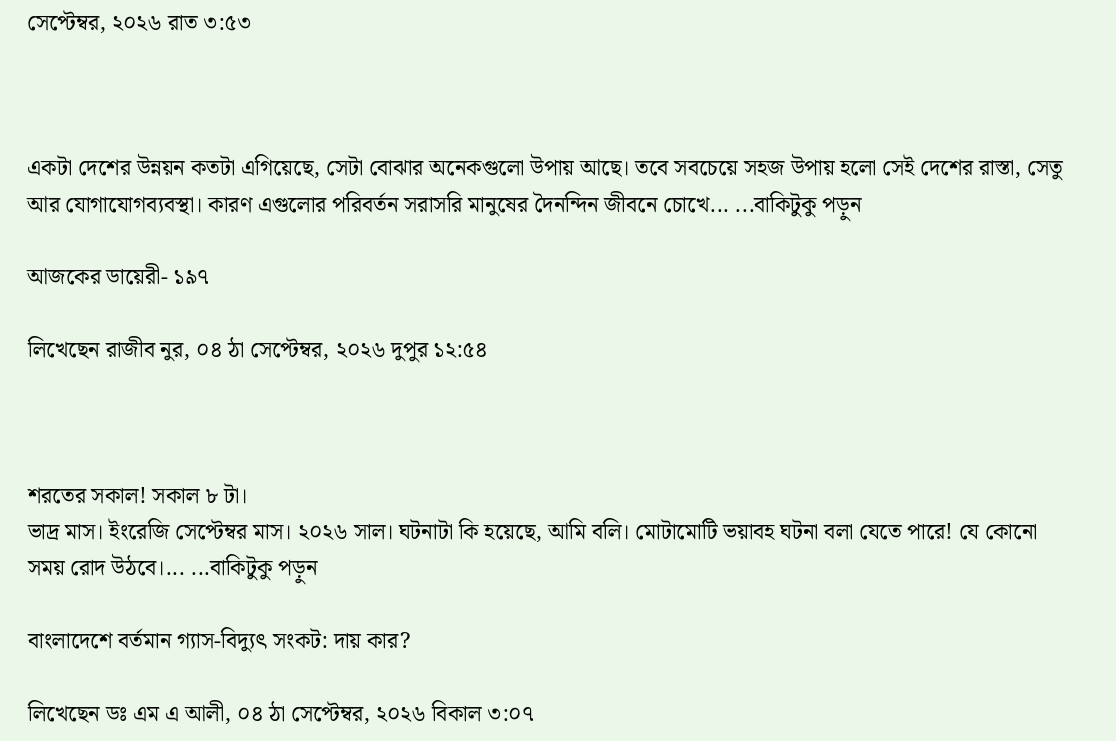সেপ্টেম্বর, ২০২৬ রাত ৩:৫৩



একটা দেশের উন্নয়ন কতটা এগিয়েছে, সেটা বোঝার অনেকগুলো উপায় আছে। তবে সবচেয়ে সহজ উপায় হলো সেই দেশের রাস্তা, সেতু আর যোগাযোগব্যবস্থা। কারণ এগুলোর পরিবর্তন সরাসরি মানুষের দৈনন্দিন জীবনে চোখে... ...বাকিটুকু পড়ুন

আজকের ডায়েরী- ১৯৭

লিখেছেন রাজীব নুর, ০৪ ঠা সেপ্টেম্বর, ২০২৬ দুপুর ১২:৫৪



শরতের সকাল! সকাল ৮ টা।
ভাদ্র মাস। ইংরেজি সেপ্টেম্বর মাস। ২০২৬ সাল। ঘটনাটা কি হয়েছে, আমি বলি। মোটামোটি ভয়াবহ ঘটনা বলা যেতে পারে! যে কোনো সময় রোদ উঠবে।... ...বাকিটুকু পড়ুন

বাংলাদেশে বর্তমান গ্যাস-বিদ্যুৎ সংকট: দায় কার?

লিখেছেন ডঃ এম এ আলী, ০৪ ঠা সেপ্টেম্বর, ২০২৬ বিকাল ৩:০৭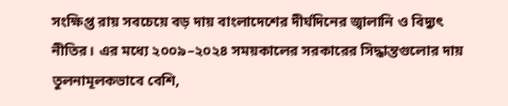সংক্ষিপ্ত রায় সবচেয়ে বড় দায় বাংলাদেশের দীর্ঘদিনের জ্বালানি ও বিদ্যুৎ নীতির। এর মধ্যে ২০০৯–২০২৪ সময়কালের সরকারের সিদ্ধান্তগুলোর দায় তুলনামূলকভাবে বেশি,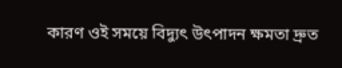কারণ ওই সময়ে বিদ্যুৎ উৎপাদন ক্ষমতা দ্রুত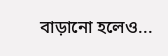বাড়ানো হলেও...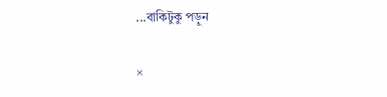...বাকিটুকু পড়ুন

×